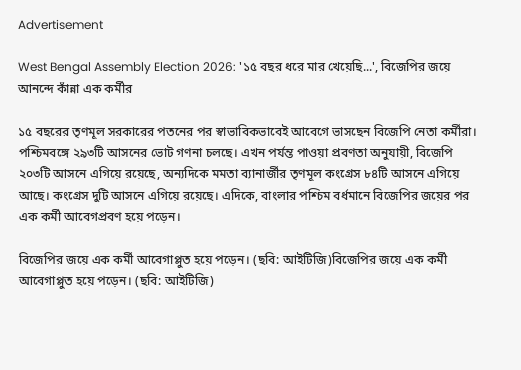Advertisement

West Bengal Assembly Election 2026: '১৫ বছর ধরে মার খেয়েছি...', বিজেপির জয়ে আনন্দে কাঁন্না এক কর্মীর

১৫ বছরের তৃণমূল সরকারের পতনের পর স্বাভাবিকভাবেই আবেগে ভাসছেন বিজেপি নেতা কর্মীরা। পশ্চিমবঙ্গে ২৯৩টি আসনের ভোট গণনা চলছে। এখন পর্যন্ত পাওয়া প্রবণতা অনুযায়ী, বিজেপি ২০৩টি আসনে এগিয়ে রয়েছে, অন্যদিকে মমতা ব্যানার্জীর তৃণমূল কংগ্রেস ৮৪টি আসনে এগিয়ে আছে। কংগ্রেস দুটি আসনে এগিয়ে রয়েছে। এদিকে, বাংলার পশ্চিম বর্ধমানে বিজেপির জয়ের পর এক কর্মী আবেগপ্রবণ হয়ে পড়েন।

বিজেপির জয়ে এক কর্মী আবেগাপ্লুত হয়ে পড়েন। (ছবি: আইটিজি)বিজেপির জয়ে এক কর্মী আবেগাপ্লুত হয়ে পড়েন। (ছবি: আইটিজি)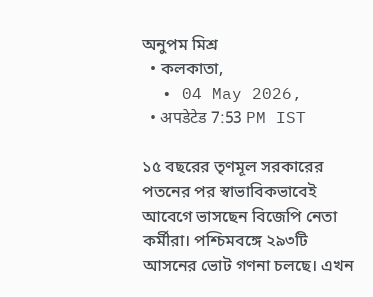অনুপম মিশ্র
  • কলকাতা,
  • 04 May 2026,
  • अपडेटेड 7:53 PM IST

১৫ বছরের তৃণমূল সরকারের পতনের পর স্বাভাবিকভাবেই আবেগে ভাসছেন বিজেপি নেতা কর্মীরা। পশ্চিমবঙ্গে ২৯৩টি আসনের ভোট গণনা চলছে। এখন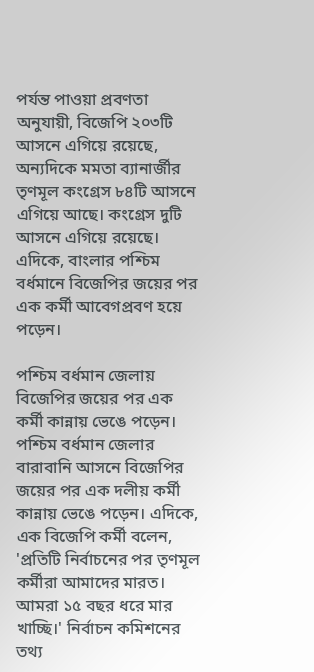পর্যন্ত পাওয়া প্রবণতা অনুযায়ী, বিজেপি ২০৩টি আসনে এগিয়ে রয়েছে, অন্যদিকে মমতা ব্যানার্জীর তৃণমূল কংগ্রেস ৮৪টি আসনে এগিয়ে আছে। কংগ্রেস দুটি আসনে এগিয়ে রয়েছে। এদিকে, বাংলার পশ্চিম বর্ধমানে বিজেপির জয়ের পর এক কর্মী আবেগপ্রবণ হয়ে পড়েন।

পশ্চিম বর্ধমান জেলায় বিজেপির জয়ের পর এক কর্মী কান্নায় ভেঙে পড়েন। পশ্চিম বর্ধমান জেলার বারাবানি আসনে বিজেপির জয়ের পর এক দলীয় কর্মী কান্নায় ভেঙে পড়েন। এদিকে, এক বিজেপি কর্মী বলেন, 'প্রতিটি নির্বাচনের পর তৃণমূল কর্মীরা আমাদের মারত। আমরা ১৫ বছর ধরে মার খাচ্ছি।' নির্বাচন কমিশনের তথ্য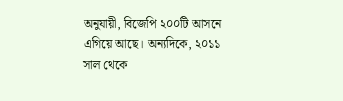অনুযায়ী, বিজেপি ২০০টি আসনে এগিয়ে আছে। অন্যদিকে, ২০১১ সাল থেকে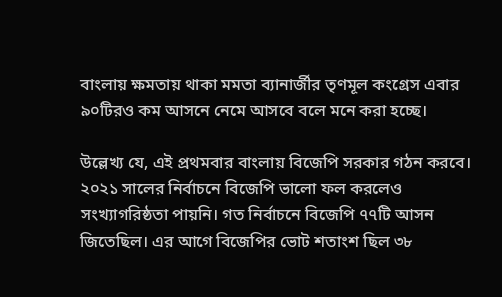বাংলায় ক্ষমতায় থাকা মমতা ব্যানার্জীর তৃণমূল কংগ্রেস এবার ৯০টিরও কম আসনে নেমে আসবে বলে মনে করা হচ্ছে।

উল্লেখ্য যে, এই প্রথমবার বাংলায় বিজেপি সরকার গঠন করবে। ২০২১ সালের নির্বাচনে বিজেপি ভালো ফল করলেও সংখ্যাগরিষ্ঠতা পায়নি। গত নির্বাচনে বিজেপি ৭৭টি আসন জিতেছিল। এর আগে বিজেপির ভোট শতাংশ ছিল ৩৮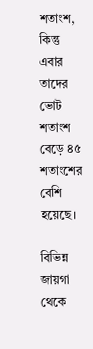শতাংশ, কিন্তু এবার তাদের ভোট শতাংশ বেড়ে ৪৫ শতাংশের বেশি হয়েছে।

বিভিন্ন জায়গা থেকে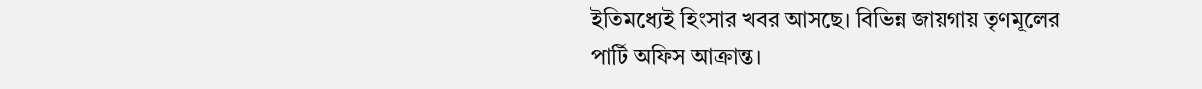ইতিমধ্যেই হিংসার খবর আসছে। বিভিন্ন জায়গায় তৃণমূলের পার্টি অফিস আক্রান্ত।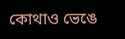কোথাও ভেঙে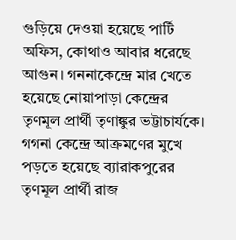গুড়িয়ে দেওয়া হয়েছে পার্টি অফিস, কোথাও আবার ধরেছে আগুন। গননাকেন্দ্রে মার খেতে হয়েছে নোয়াপাড়া কেন্দ্রের তৃণমূল প্রার্থী তৃণাঙ্কুর ভট্টাচার্যকে। গগনা কেন্দ্রে আক্রমণের মুখে পড়তে হয়েছে ব্যারাকপুরের তৃণমূল প্রার্থী রাজ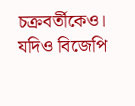চক্রবর্তীকেও। যদিও বিজেপি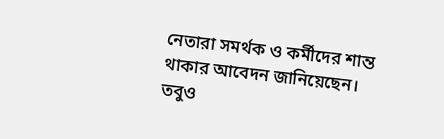নেতারা সমর্থক ও কর্মীদের শান্ত থাকার আবেদন জানিয়েছেন। তবুও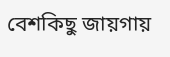বেশকিছু জায়গায়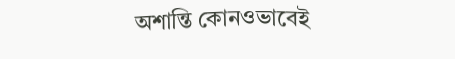অশান্তি কোনওভাবেই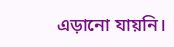এড়ানো যায়নি।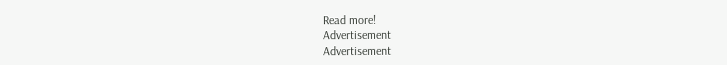Read more!
Advertisement
Advertisement